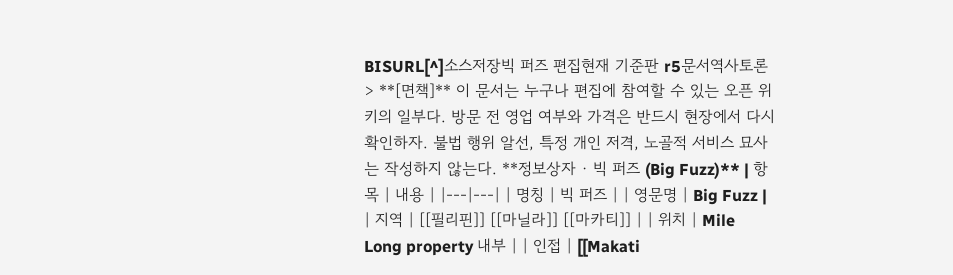BISURL[^]소스저장빅 퍼즈 편집현재 기준판 r5문서역사토론> **[면책]** 이 문서는 누구나 편집에 참여할 수 있는 오픈 위키의 일부다. 방문 전 영업 여부와 가격은 반드시 현장에서 다시 확인하자. 불법 행위 알선, 특정 개인 저격, 노골적 서비스 묘사는 작성하지 않는다. **정보상자 · 빅 퍼즈 (Big Fuzz)** | 항목 | 내용 | |---|---| | 명칭 | 빅 퍼즈 | | 영문명 | Big Fuzz | | 지역 | [[필리핀]] [[마닐라]] [[마카티]] | | 위치 | Mile Long property 내부 | | 인접 | [[Makati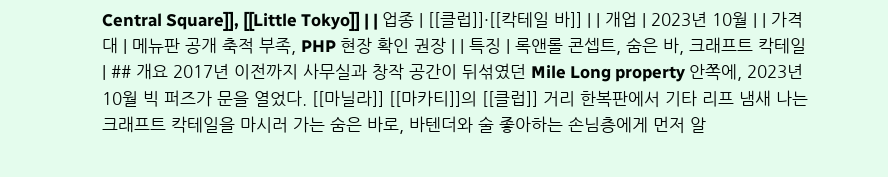Central Square]], [[Little Tokyo]] | | 업종 | [[클럽]]·[[칵테일 바]] | | 개업 | 2023년 10월 | | 가격대 | 메뉴판 공개 축적 부족, PHP 현장 확인 권장 | | 특징 | 록앤롤 콘셉트, 숨은 바, 크래프트 칵테일 | ## 개요 2017년 이전까지 사무실과 창작 공간이 뒤섞였던 Mile Long property 안쪽에, 2023년 10월 빅 퍼즈가 문을 열었다. [[마닐라]] [[마카티]]의 [[클럽]] 거리 한복판에서 기타 리프 냄새 나는 크래프트 칵테일을 마시러 가는 숨은 바로, 바텐더와 술 좋아하는 손님층에게 먼저 알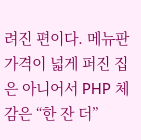려진 편이다. 메뉴판 가격이 넓게 퍼진 집은 아니어서 PHP 체감은 “한 잔 더”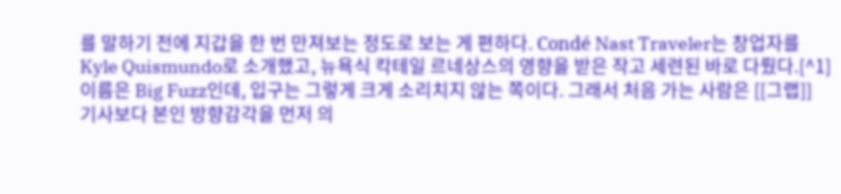를 말하기 전에 지갑을 한 번 만져보는 정도로 보는 게 편하다. Condé Nast Traveler는 창업자를 Kyle Quismundo로 소개했고, 뉴욕식 칵테일 르네상스의 영향을 받은 작고 세련된 바로 다뤘다.[^1] 이름은 Big Fuzz인데, 입구는 그렇게 크게 소리치지 않는 쪽이다. 그래서 처음 가는 사람은 [[그랩]] 기사보다 본인 방향감각을 먼저 의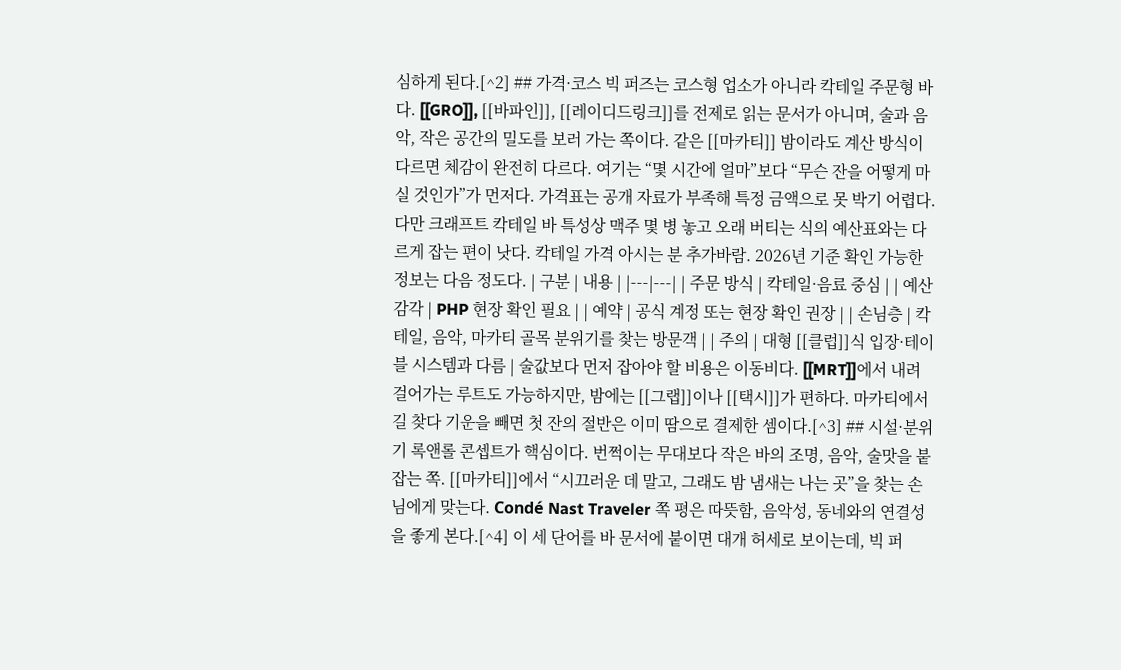심하게 된다.[^2] ## 가격·코스 빅 퍼즈는 코스형 업소가 아니라 칵테일 주문형 바다. [[GRO]], [[바파인]], [[레이디드링크]]를 전제로 읽는 문서가 아니며, 술과 음악, 작은 공간의 밀도를 보러 가는 쪽이다. 같은 [[마카티]] 밤이라도 계산 방식이 다르면 체감이 완전히 다르다. 여기는 “몇 시간에 얼마”보다 “무슨 잔을 어떻게 마실 것인가”가 먼저다. 가격표는 공개 자료가 부족해 특정 금액으로 못 박기 어렵다. 다만 크래프트 칵테일 바 특성상 맥주 몇 병 놓고 오래 버티는 식의 예산표와는 다르게 잡는 편이 낫다. 칵테일 가격 아시는 분 추가바람. 2026년 기준 확인 가능한 정보는 다음 정도다. | 구분 | 내용 | |---|---| | 주문 방식 | 칵테일·음료 중심 | | 예산 감각 | PHP 현장 확인 필요 | | 예약 | 공식 계정 또는 현장 확인 권장 | | 손님층 | 칵테일, 음악, 마카티 골목 분위기를 찾는 방문객 | | 주의 | 대형 [[클럽]]식 입장·테이블 시스템과 다름 | 술값보다 먼저 잡아야 할 비용은 이동비다. [[MRT]]에서 내려 걸어가는 루트도 가능하지만, 밤에는 [[그랩]]이나 [[택시]]가 편하다. 마카티에서 길 찾다 기운을 빼면 첫 잔의 절반은 이미 땀으로 결제한 셈이다.[^3] ## 시설·분위기 록앤롤 콘셉트가 핵심이다. 번쩍이는 무대보다 작은 바의 조명, 음악, 술맛을 붙잡는 쪽. [[마카티]]에서 “시끄러운 데 말고, 그래도 밤 냄새는 나는 곳”을 찾는 손님에게 맞는다. Condé Nast Traveler 쪽 평은 따뜻함, 음악성, 동네와의 연결성을 좋게 본다.[^4] 이 세 단어를 바 문서에 붙이면 대개 허세로 보이는데, 빅 퍼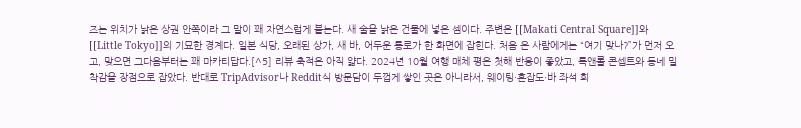즈는 위치가 낡은 상권 안쪽이라 그 말이 꽤 자연스럽게 붙는다. 새 술을 낡은 건물에 넣은 셈이다. 주변은 [[Makati Central Square]]와 [[Little Tokyo]]의 기묘한 경계다. 일본 식당, 오래된 상가, 새 바, 어두운 통로가 한 화면에 잡힌다. 처음 온 사람에게는 “여기 맞나?”가 먼저 오고, 맞으면 그다음부터는 꽤 마카티답다.[^5] 리뷰 축적은 아직 얇다. 2024년 10월 여행 매체 평은 첫해 반응이 좋았고, 록앤롤 콘셉트와 동네 밀착감을 장점으로 잡았다. 반대로 TripAdvisor나 Reddit식 방문담이 두껍게 쌓인 곳은 아니라서, 웨이팅·혼잡도·바 좌석 회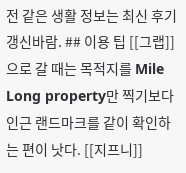전 같은 생활 정보는 최신 후기 갱신바람. ## 이용 팁 [[그랩]]으로 갈 때는 목적지를 Mile Long property만 찍기보다 인근 랜드마크를 같이 확인하는 편이 낫다. [[지프니]]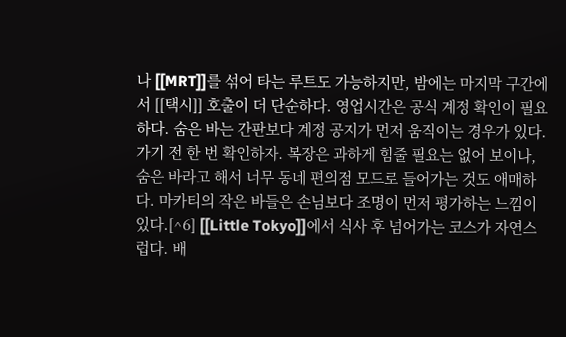나 [[MRT]]를 섞어 타는 루트도 가능하지만, 밤에는 마지막 구간에서 [[택시]] 호출이 더 단순하다. 영업시간은 공식 계정 확인이 필요하다. 숨은 바는 간판보다 계정 공지가 먼저 움직이는 경우가 있다. 가기 전 한 번 확인하자. 복장은 과하게 힘줄 필요는 없어 보이나, 숨은 바라고 해서 너무 동네 편의점 모드로 들어가는 것도 애매하다. 마카티의 작은 바들은 손님보다 조명이 먼저 평가하는 느낌이 있다.[^6] [[Little Tokyo]]에서 식사 후 넘어가는 코스가 자연스럽다. 배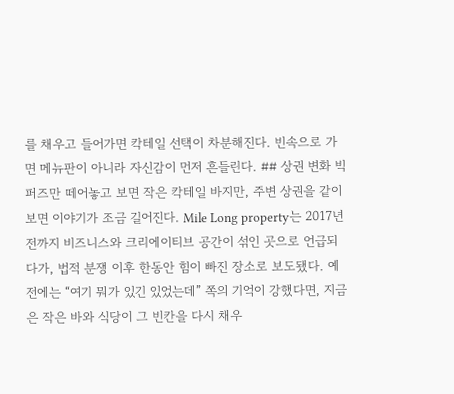를 채우고 들어가면 칵테일 선택이 차분해진다. 빈속으로 가면 메뉴판이 아니라 자신감이 먼저 흔들린다. ## 상권 변화 빅 퍼즈만 떼어놓고 보면 작은 칵테일 바지만, 주변 상권을 같이 보면 이야기가 조금 길어진다. Mile Long property는 2017년 전까지 비즈니스와 크리에이티브 공간이 섞인 곳으로 언급되다가, 법적 분쟁 이후 한동안 힘이 빠진 장소로 보도됐다. 예전에는 “여기 뭐가 있긴 있었는데” 쪽의 기억이 강했다면, 지금은 작은 바와 식당이 그 빈칸을 다시 채우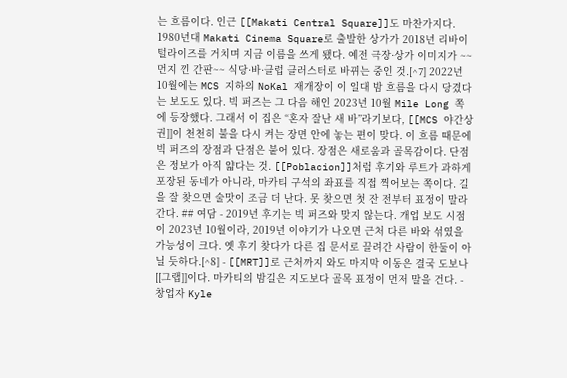는 흐름이다. 인근 [[Makati Central Square]]도 마찬가지다. 1980년대 Makati Cinema Square로 출발한 상가가 2018년 리바이털라이즈를 거치며 지금 이름을 쓰게 됐다. 예전 극장·상가 이미지가 ~~먼지 낀 간판~~ 식당·바·클럽 클러스터로 바뀌는 중인 것.[^7] 2022년 10월에는 MCS 지하의 NoKal 재개장이 이 일대 밤 흐름을 다시 당겼다는 보도도 있다. 빅 퍼즈는 그 다음 해인 2023년 10월 Mile Long 쪽에 등장했다. 그래서 이 집은 “혼자 잘난 새 바”라기보다, [[MCS 야간상권]]이 천천히 불을 다시 켜는 장면 안에 놓는 편이 맞다. 이 흐름 때문에 빅 퍼즈의 장점과 단점은 붙어 있다. 장점은 새로움과 골목감이다. 단점은 정보가 아직 얇다는 것. [[Poblacion]]처럼 후기와 루트가 과하게 포장된 동네가 아니라, 마카티 구석의 좌표를 직접 찍어보는 쪽이다. 길을 잘 찾으면 술맛이 조금 더 난다. 못 찾으면 첫 잔 전부터 표정이 말라간다. ## 여담 - 2019년 후기는 빅 퍼즈와 맞지 않는다. 개업 보도 시점이 2023년 10월이라, 2019년 이야기가 나오면 근처 다른 바와 섞였을 가능성이 크다. 옛 후기 찾다가 다른 집 문서로 끌려간 사람이 한둘이 아닐 듯하다.[^8] - [[MRT]]로 근처까지 와도 마지막 이동은 결국 도보나 [[그랩]]이다. 마카티의 밤길은 지도보다 골목 표정이 먼저 말을 건다. - 창업자 Kyle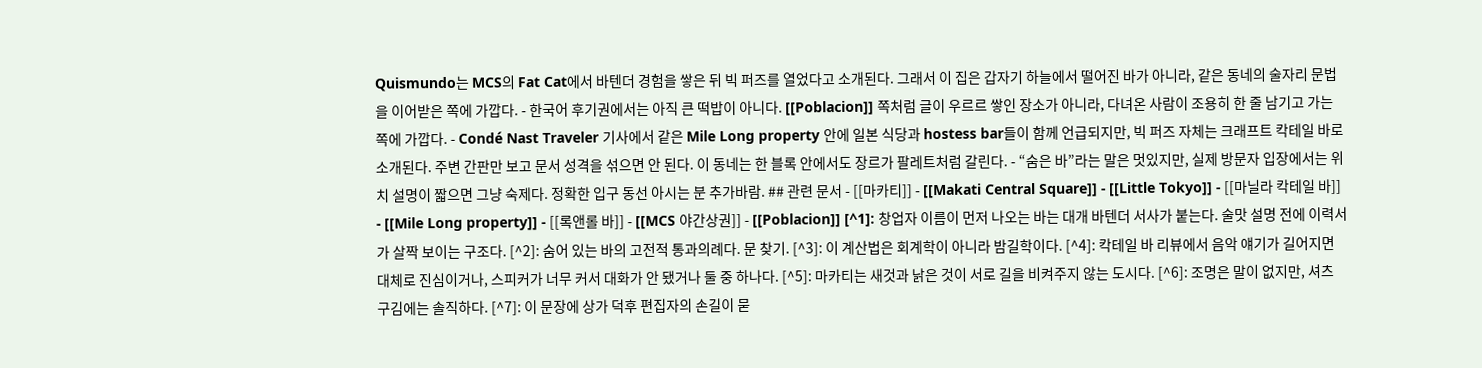Quismundo는 MCS의 Fat Cat에서 바텐더 경험을 쌓은 뒤 빅 퍼즈를 열었다고 소개된다. 그래서 이 집은 갑자기 하늘에서 떨어진 바가 아니라, 같은 동네의 술자리 문법을 이어받은 쪽에 가깝다. - 한국어 후기권에서는 아직 큰 떡밥이 아니다. [[Poblacion]] 쪽처럼 글이 우르르 쌓인 장소가 아니라, 다녀온 사람이 조용히 한 줄 남기고 가는 쪽에 가깝다. - Condé Nast Traveler 기사에서 같은 Mile Long property 안에 일본 식당과 hostess bar들이 함께 언급되지만, 빅 퍼즈 자체는 크래프트 칵테일 바로 소개된다. 주변 간판만 보고 문서 성격을 섞으면 안 된다. 이 동네는 한 블록 안에서도 장르가 팔레트처럼 갈린다. - “숨은 바”라는 말은 멋있지만, 실제 방문자 입장에서는 위치 설명이 짧으면 그냥 숙제다. 정확한 입구 동선 아시는 분 추가바람. ## 관련 문서 - [[마카티]] - [[Makati Central Square]] - [[Little Tokyo]] - [[마닐라 칵테일 바]] - [[Mile Long property]] - [[록앤롤 바]] - [[MCS 야간상권]] - [[Poblacion]] [^1]: 창업자 이름이 먼저 나오는 바는 대개 바텐더 서사가 붙는다. 술맛 설명 전에 이력서가 살짝 보이는 구조다. [^2]: 숨어 있는 바의 고전적 통과의례다. 문 찾기. [^3]: 이 계산법은 회계학이 아니라 밤길학이다. [^4]: 칵테일 바 리뷰에서 음악 얘기가 길어지면 대체로 진심이거나, 스피커가 너무 커서 대화가 안 됐거나 둘 중 하나다. [^5]: 마카티는 새것과 낡은 것이 서로 길을 비켜주지 않는 도시다. [^6]: 조명은 말이 없지만, 셔츠 구김에는 솔직하다. [^7]: 이 문장에 상가 덕후 편집자의 손길이 묻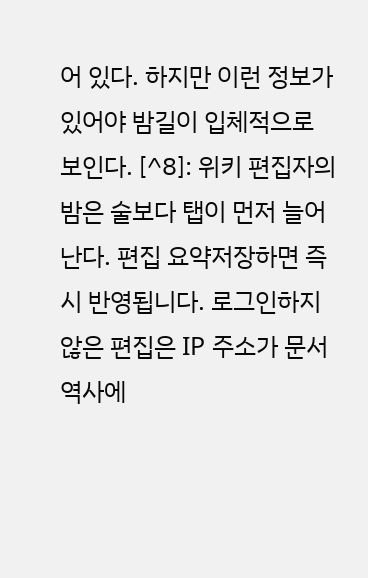어 있다. 하지만 이런 정보가 있어야 밤길이 입체적으로 보인다. [^8]: 위키 편집자의 밤은 술보다 탭이 먼저 늘어난다. 편집 요약저장하면 즉시 반영됩니다. 로그인하지 않은 편집은 IP 주소가 문서 역사에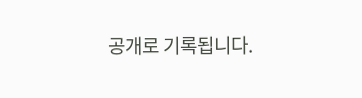공개로 기록됩니다.